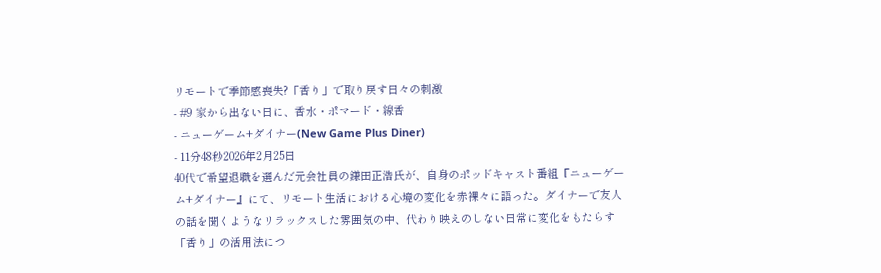リモートで季節感喪失?「香り」で取り戻す日々の刺激
- #9 家から出ない日に、香水・ポマード・線香
- ニューゲーム+ダイナー(New Game Plus Diner)
- 11分48秒2026年2月25日
40代で希望退職を選んだ元会社員の鎌田正浩氏が、自身のポッドキャスト番組『ニューゲーム+ダイナー』にて、リモート生活における心境の変化を赤裸々に語った。ダイナーで友人の話を聞くようなリラックスした雰囲気の中、代わり映えのしない日常に変化をもたらす「香り」の活用法につ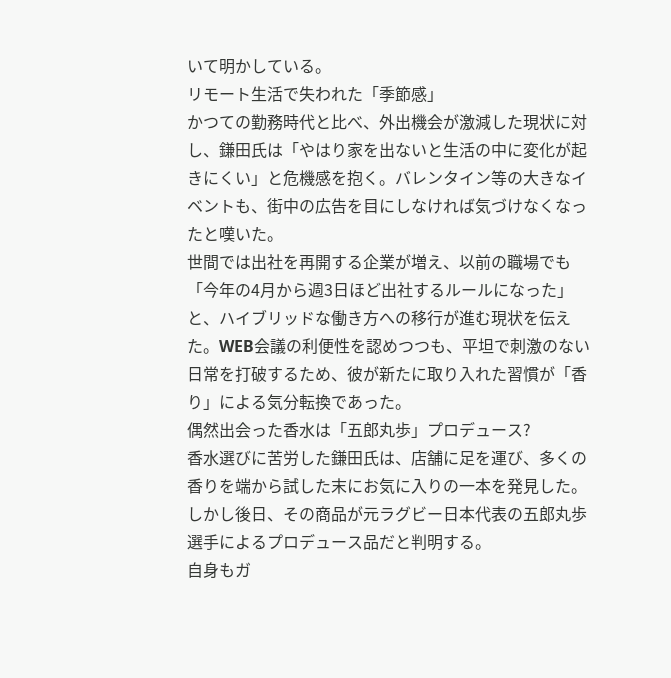いて明かしている。
リモート生活で失われた「季節感」
かつての勤務時代と比べ、外出機会が激減した現状に対し、鎌田氏は「やはり家を出ないと生活の中に変化が起きにくい」と危機感を抱く。バレンタイン等の大きなイベントも、街中の広告を目にしなければ気づけなくなったと嘆いた。
世間では出社を再開する企業が増え、以前の職場でも「今年の4月から週3日ほど出社するルールになった」と、ハイブリッドな働き方への移行が進む現状を伝えた。WEB会議の利便性を認めつつも、平坦で刺激のない日常を打破するため、彼が新たに取り入れた習慣が「香り」による気分転換であった。
偶然出会った香水は「五郎丸歩」プロデュース?
香水選びに苦労した鎌田氏は、店舗に足を運び、多くの香りを端から試した末にお気に入りの一本を発見した。しかし後日、その商品が元ラグビー日本代表の五郎丸歩選手によるプロデュース品だと判明する。
自身もガ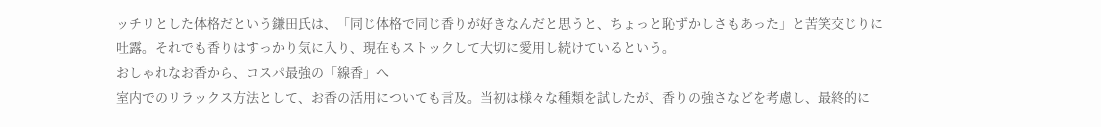ッチリとした体格だという鎌田氏は、「同じ体格で同じ香りが好きなんだと思うと、ちょっと恥ずかしさもあった」と苦笑交じりに吐露。それでも香りはすっかり気に入り、現在もストックして大切に愛用し続けているという。
おしゃれなお香から、コスパ最強の「線香」へ
室内でのリラックス方法として、お香の活用についても言及。当初は様々な種類を試したが、香りの強さなどを考慮し、最終的に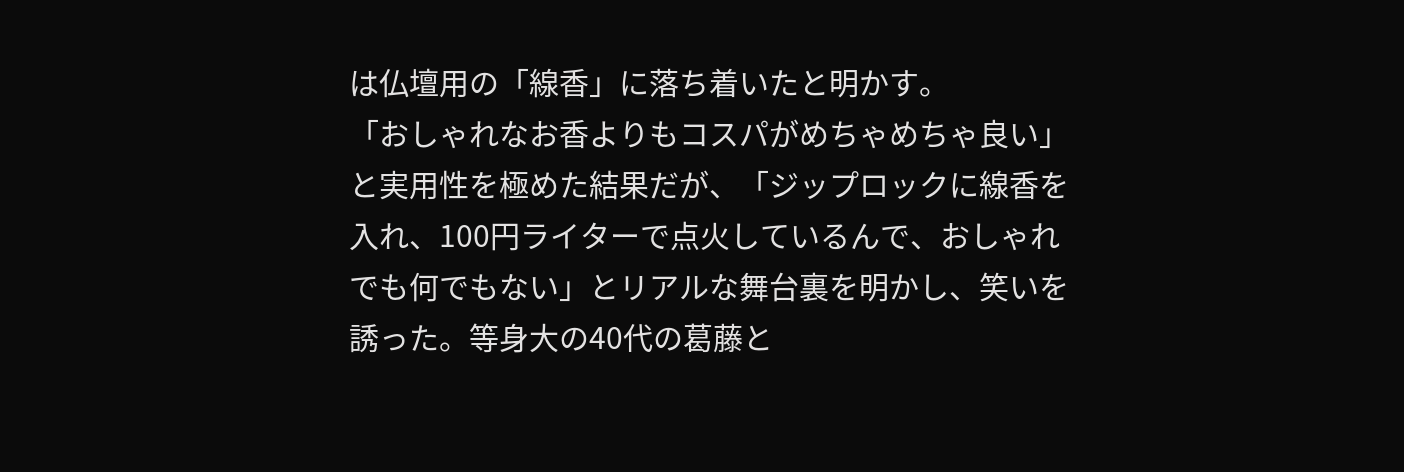は仏壇用の「線香」に落ち着いたと明かす。
「おしゃれなお香よりもコスパがめちゃめちゃ良い」と実用性を極めた結果だが、「ジップロックに線香を入れ、100円ライターで点火しているんで、おしゃれでも何でもない」とリアルな舞台裏を明かし、笑いを誘った。等身大の40代の葛藤と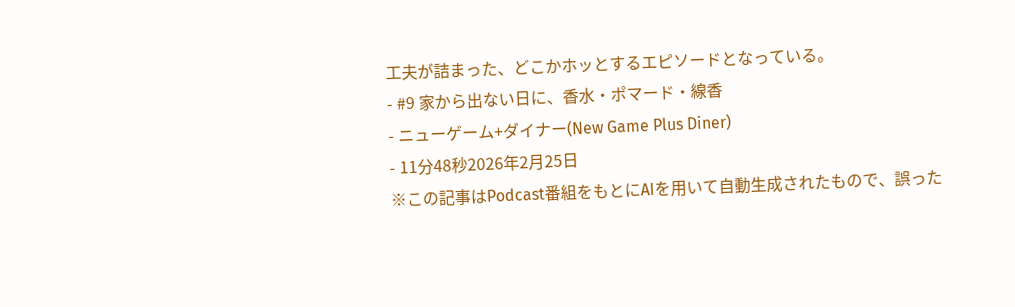工夫が詰まった、どこかホッとするエピソードとなっている。
- #9 家から出ない日に、香水・ポマード・線香
- ニューゲーム+ダイナー(New Game Plus Diner)
- 11分48秒2026年2月25日
※この記事はPodcast番組をもとにAIを用いて自動生成されたもので、誤った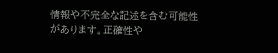情報や不完全な記述を含む可能性があります。正確性や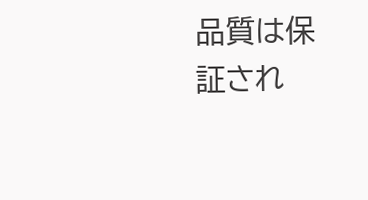品質は保証され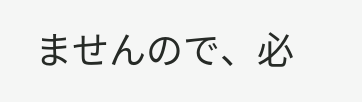ませんので、必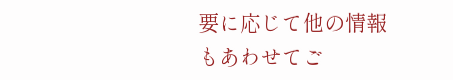要に応じて他の情報もあわせてご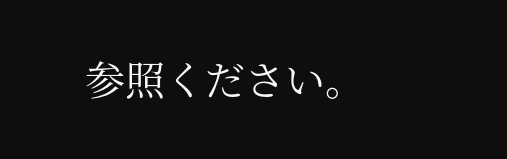参照ください。